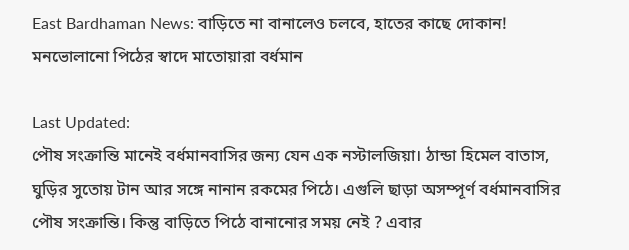East Bardhaman News: বাড়িতে না বানালেও চলবে, হাতের কাছে দোকান! মনভোলানো পিঠের স্বাদে মাতোয়ারা বর্ধমান

Last Updated:
পৌষ সংক্রান্তি মানেই বর্ধমানবাসির জন্য যেন এক নস্টালজিয়া। ঠান্ডা হিমেল বাতাস, ঘুড়ির সুতোয় টান আর সঙ্গে নানান রকমের পিঠে। এগুলি ছাড়া অসম্পূর্ণ বর্ধমানবাসির পৌষ সংক্রান্তি। কিন্তু বাড়িতে পিঠে বানানোর সময় নেই ? এবার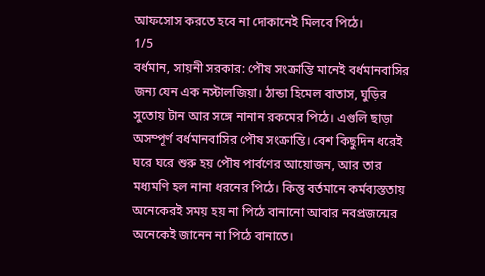আফসোস করতে হবে না দোকানেই মিলবে পিঠে।
1/5
বর্ধমান, সায়নী সরকার: পৌষ সংক্রান্তি মানেই বর্ধমানবাসির জন্য যেন এক নস্টালজিয়া। ঠান্ডা হিমেল বাতাস, ঘুড়ির সুতোয় টান আর সঙ্গে নানান রকমের পিঠে। এগুলি ছাড়া অসম্পূর্ণ বর্ধমানবাসির পৌষ সংক্রান্তি। বেশ কিছুদিন ধরেই ঘরে ঘরে শুরু হয় পৌষ পার্বণের আয়োজন, আর তার মধ্যমণি হল নানা ধরনের পিঠে। কিন্তু বর্তমানে কর্মব্যস্ততায় অনেকেরই সময় হয় না পিঠে বানানো আবার নবপ্রজন্মের অনেকেই জানেন না পিঠে বানাতে।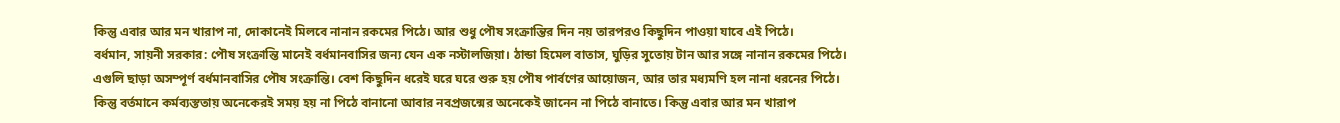কিন্তু এবার আর মন খারাপ না, দোকানেই মিলবে নানান রকমের পিঠে। আর শুধু পৌষ সংক্রান্তির দিন নয় তারপরও কিছুদিন পাওয়া যাবে এই পিঠে।
বর্ধমান, সায়নী সরকার: পৌষ সংক্রান্তি মানেই বর্ধমানবাসির জন্য যেন এক নস্টালজিয়া। ঠান্ডা হিমেল বাতাস, ঘুড়ির সুতোয় টান আর সঙ্গে নানান রকমের পিঠে। এগুলি ছাড়া অসম্পূর্ণ বর্ধমানবাসির পৌষ সংক্রান্তি। বেশ কিছুদিন ধরেই ঘরে ঘরে শুরু হয় পৌষ পার্বণের আয়োজন, আর তার মধ্যমণি হল নানা ধরনের পিঠে। কিন্তু বর্তমানে কর্মব্যস্ততায় অনেকেরই সময় হয় না পিঠে বানানো আবার নবপ্রজন্মের অনেকেই জানেন না পিঠে বানাতে। কিন্তু এবার আর মন খারাপ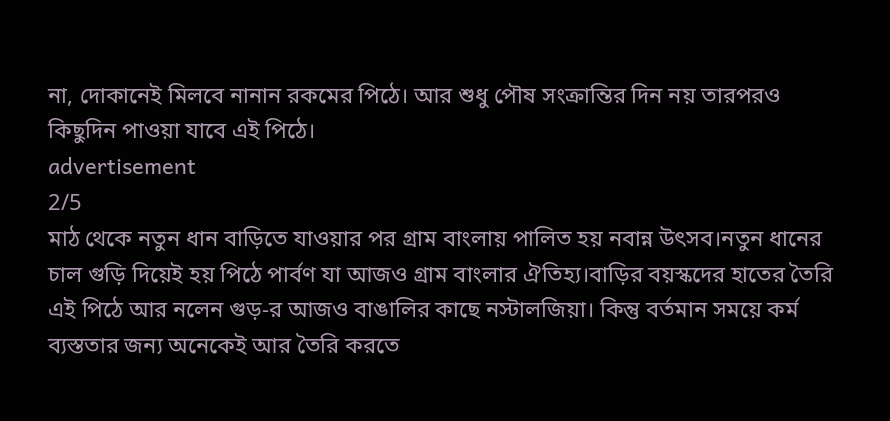না, দোকানেই মিলবে নানান রকমের পিঠে। আর শুধু পৌষ সংক্রান্তির দিন নয় তারপরও কিছুদিন পাওয়া যাবে এই পিঠে।
advertisement
2/5
মাঠ থেকে নতুন ধান বাড়িতে যাওয়ার পর গ্রাম বাংলায় পালিত হয় নবান্ন উৎসব।নতুন ধানের চাল গুড়ি দিয়েই হয় পিঠে পার্বণ যা আজও গ্রাম বাংলার ঐতিহ্য।বাড়ির বয়স্কদের হাতের তৈরি এই পিঠে আর নলেন গুড়-র আজও বাঙালির কাছে নস্টালজিয়া। কিন্তু বর্তমান সময়ে কর্ম ব্যস্ততার জন্য অনেকেই আর তৈরি করতে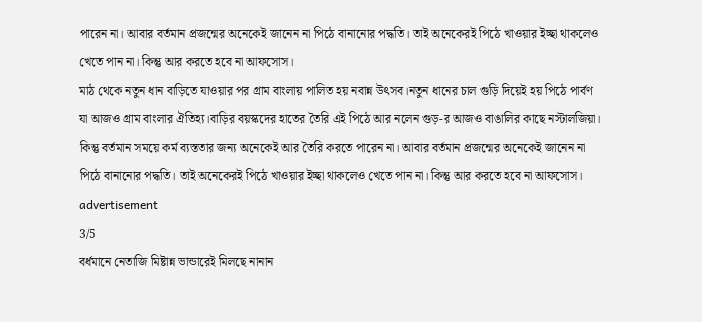পারেন না। আবার বর্তমান প্রজন্মের অনেকেই জানেন না পিঠে বানানোর পদ্ধতি। তাই অনেকেরই পিঠে খাওয়ার ইচ্ছা থাকলেও খেতে পান না। কিন্তু আর করতে হবে না আফসোস।
মাঠ থেকে নতুন ধান বাড়িতে যাওয়ার পর গ্রাম বাংলায় পালিত হয় নবান্ন উৎসব।নতুন ধানের চাল গুড়ি দিয়েই হয় পিঠে পার্বণ যা আজও গ্রাম বাংলার ঐতিহ্য।বাড়ির বয়স্কদের হাতের তৈরি এই পিঠে আর নলেন গুড়-র আজও বাঙালির কাছে নস্টালজিয়া। কিন্তু বর্তমান সময়ে কর্ম ব্যস্ততার জন্য অনেকেই আর তৈরি করতে পারেন না। আবার বর্তমান প্রজন্মের অনেকেই জানেন না পিঠে বানানোর পদ্ধতি। তাই অনেকেরই পিঠে খাওয়ার ইচ্ছা থাকলেও খেতে পান না। কিন্তু আর করতে হবে না আফসোস।
advertisement
3/5
বর্ধমানে নেতাজি মিষ্টান্ন ভান্ডারেই মিলছে নানান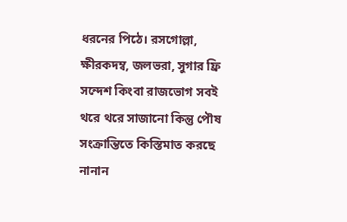ধরনের পিঠে। রসগোল্লা, ক্ষীরকদম্ব, জলভরা, সুগার ফ্রি সন্দেশ কিংবা রাজভোগ সবই থরে থরে সাজানো কিন্তু পৌষ সংক্রান্তিতে কিস্তিমাত করছে নানান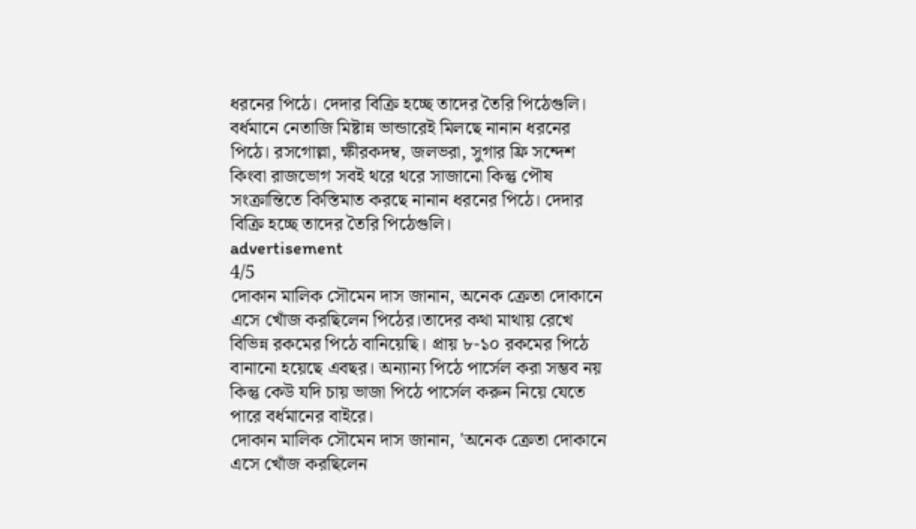ধরনের পিঠে। দেদার বিক্রি হচ্ছে তাদের তৈরি পিঠেগুলি।
বর্ধমানে নেতাজি মিষ্টান্ন ভান্ডারেই মিলছে নানান ধরনের পিঠে। রসগোল্লা, ক্ষীরকদম্ব, জলভরা, সুগার ফ্রি সন্দেশ কিংবা রাজভোগ সবই থরে থরে সাজানো কিন্তু পৌষ সংক্রান্তিতে কিস্তিমাত করছে নানান ধরনের পিঠে। দেদার বিক্রি হচ্ছে তাদের তৈরি পিঠেগুলি।
advertisement
4/5
দোকান মালিক সৌমেন দাস জানান, অনেক ক্রেতা দোকানে এসে খোঁজ করছিলেন পিঠের।তাদের কথা মাথায় রেখে বিভিন্ন রকমের পিঠে বানিয়েছি। প্রায় ৮-১০ রকমের পিঠে বানানো হয়েছে এবছর। অন্যান্য পিঠে পার্সেল করা সম্ভব নয় কিন্তু কেউ যদি চায় ভাজা পিঠে পার্সেল করুন নিয়ে যেতে পারে বর্ধমানের বাইরে।
দোকান মালিক সৌমেন দাস জানান, 'অনেক ক্রেতা দোকানে এসে খোঁজ করছিলেন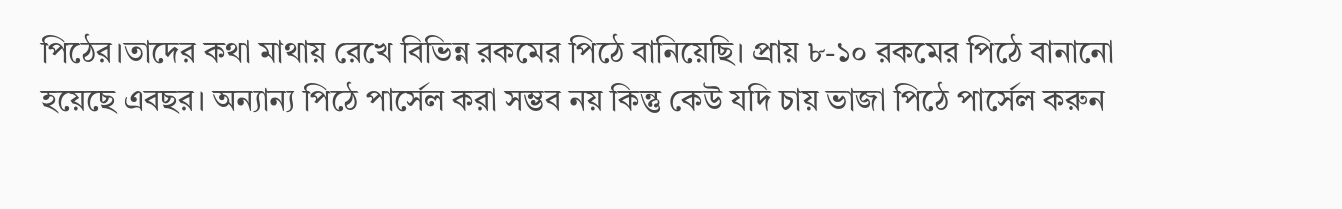পিঠের।তাদের কথা মাথায় রেখে বিভিন্ন রকমের পিঠে বানিয়েছি। প্রায় ৮-১০ রকমের পিঠে বানানো হয়েছে এবছর। অন্যান্য পিঠে পার্সেল করা সম্ভব নয় কিন্তু কেউ যদি চায় ভাজা পিঠে পার্সেল করুন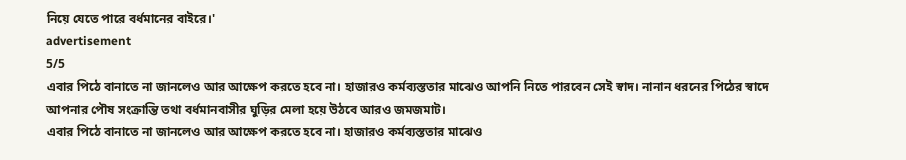নিয়ে যেতে পারে বর্ধমানের বাইরে।'
advertisement
5/5
এবার পিঠে বানাতে না জানলেও আর আক্ষেপ করতে হবে না। হাজারও কর্মব্যস্ততার মাঝেও আপনি নিতে পারবেন সেই স্বাদ। নানান ধরনের পিঠের স্বাদে আপনার পৌষ সংক্রান্তি তথা বর্ধমানবাসীর ঘুড়ির মেলা হয়ে উঠবে আরও জমজমাট।
এবার পিঠে বানাতে না জানলেও আর আক্ষেপ করতে হবে না। হাজারও কর্মব্যস্ততার মাঝেও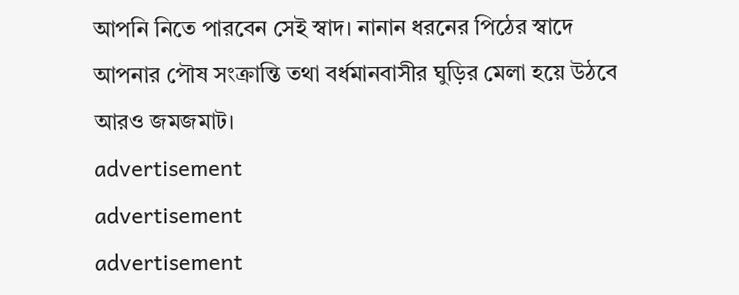আপনি নিতে পারবেন সেই স্বাদ। নানান ধরনের পিঠের স্বাদে আপনার পৌষ সংক্রান্তি তথা বর্ধমানবাসীর ঘুড়ির মেলা হয়ে উঠবে আরও জমজমাট।
advertisement
advertisement
advertisement